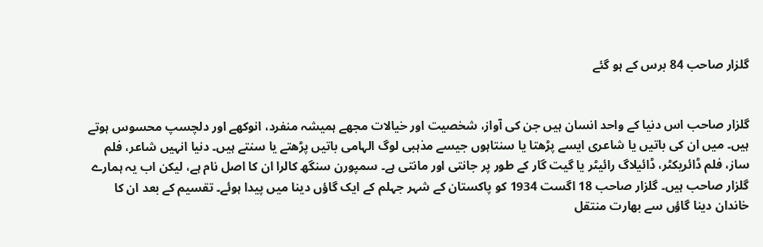گلزار صاحب 84 برس کے ہو گئے


گلزار صاحب اس دنیا کے واحد انسان ہیں جن کی آواز، شخصیت اور خیالات مجھے ہمیشہ منفرد، انوکھے اور دلچسپ محسوس ہوتے ہیں۔ میں ان کی باتیں یا شاعری ایسے پڑھتا یا سنتاہوں جیسے مذہبی لوگ الہامی باتیں پڑھتے یا سنتے ہیں۔ دنیا انہیں شاعر، فلم ساز، فلم ڈائریکٹر، ڈائیلاگ رائیٹر یا گیت گار کے طور پر جانتی اور مانتی ہے۔ سمپورن سنگھ کالرا ان کا اصل نام ہے، لیکن اب یہ ہمارے گلزار صاحب ہیں۔ گلزار صاحب 18 اگست 1934 کو پاکستان کے شہر جہلم کے ایک گاؤں دینا میں پیدا ہوئے۔ تقسیم کے بعد ان کا خاندان دینا گاؤں سے بھارت منتقل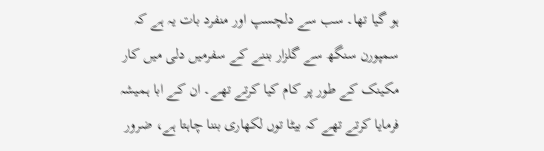ہو گیا تھا۔ سب سے دلچسپ اور منفرد بات یہ ہے کہ سمپورن سنگھ سے گلزار بننے کے سفرمیں دلی میں کار مکینک کے طور پر کام کیا کرتے تھے۔ ان کے ابا ہمیشہ فرمایا کرتے تھے کہ بیٹا توں لکھاری بننا چاہتا ہے، ضرور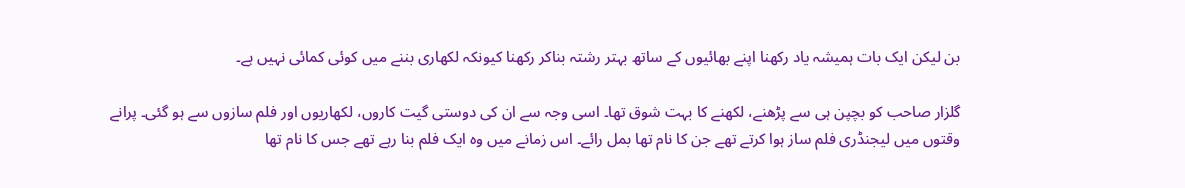بن لیکن ایک بات ہمیشہ یاد رکھنا اپنے بھائیوں کے ساتھ بہتر رشتہ بناکر رکھنا کیونکہ لکھاری بننے میں کوئی کمائی نہیں ہے۔

گلزار صاحب کو بچپن ہی سے پڑھنے، لکھنے کا بہت شوق تھا۔ اسی وجہ سے ان کی دوستی گیت کاروں، لکھاریوں اور فلم سازوں سے ہو گئی۔ پرانے وقتوں میں لیجنڈری فلم ساز ہوا کرتے تھے جن کا نام تھا بمل رائے۔ اس زمانے میں وہ ایک فلم بنا رہے تھے جس کا نام تھا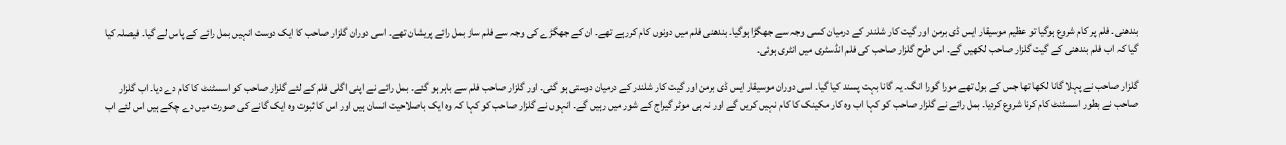بندھنی۔ فلم پر کام شروع ہوگیا تو عظیم موسیقار ایس ڈی برمن اور گیت کار شلندر کے درمیان کسی وجہ سے جھگڑا ہوگیا۔ بندھنی فلم میں دونوں کام کررہے تھے۔ ان کے جھگڑے کی وجہ سے فلم ساز بمل رائے پریشان تھے۔ اسی دوران گلزار صاحب کا ایک دوست انہیں بمل رائے کے پاس لے گیا۔ فیصلہ کیا گیا کہ اب فلم بندھنی کے گیت گلزار صاحب لکھیں گے۔ اس طرح گلزار صاحب کی فلم انڈسٹری میں انٹری ہوئی۔

گلزار صاحب نے پہلا گانا لکھا تھا جس کے بول تھے مورا گورا انگ۔ یہ گانا بہت پسند کیا گیا۔ اسی دوران موسیقار ایس ڈی برمن اور گیت کار شلندر کے درمیان دوستی ہو گئی۔ اور گلزار صاحب فلم سے باہر ہو گئے۔ بمل رائے نے اپنی اگلی فلم کے لئے گلزار صاحب کو اسسٹنٹ کا کام دے دیا۔ اب گلزار صاحب نے بطور اسسٹنٹ کام کرنا شروع کردیا۔ بمل رائے نے گلزار صاحب کو کہا اب وہ کار مکینک کا کام نہیں کریں گے اور نہ ہی موٹر گیراج کے شور میں رہیں گے۔ انہوں نے گلزار صاحب کو کہا کہ وہ ایک باصلاحیت انسان ہیں اور اس کا ثبوت وہ ایک گانے کی صورت میں دے چکے ہیں اس لئے اب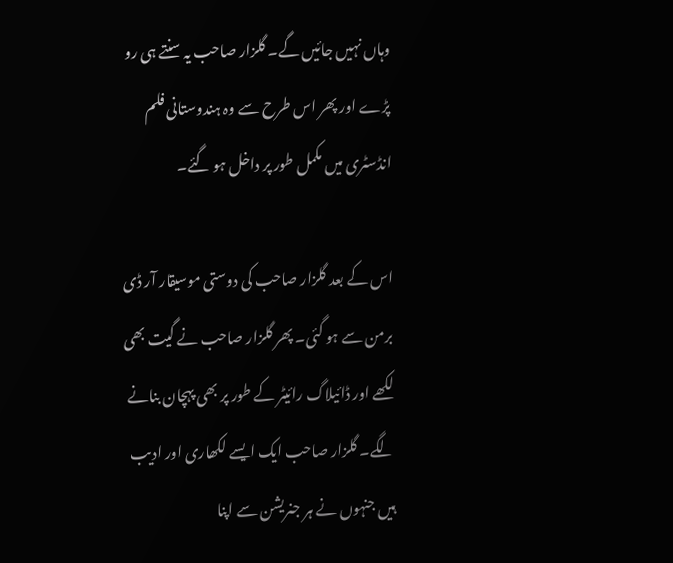وہاں نہیں جائیں گے۔ گلزار صاحب یہ سنتے ہی رو پڑے اور پھر اس طرح سے وہ ہندوستانی فلم انڈسٹری میں مکمل طور پر داخل ہو گئے۔

اس کے بعد گلزار صاحب کی دوستی موسیقار آر ڈی برمن سے ہو گئی۔ پھر گلزار صاحب نے گیت بھی لکھے اور ڈائیلاگ رائیٹر کے طور پر بھی پہچان بنانے لگے۔ گلزار صاحب ایک ایسے لکھاری اور ادیب ہیں جنہوں نے ہر جنریشن سے اپنا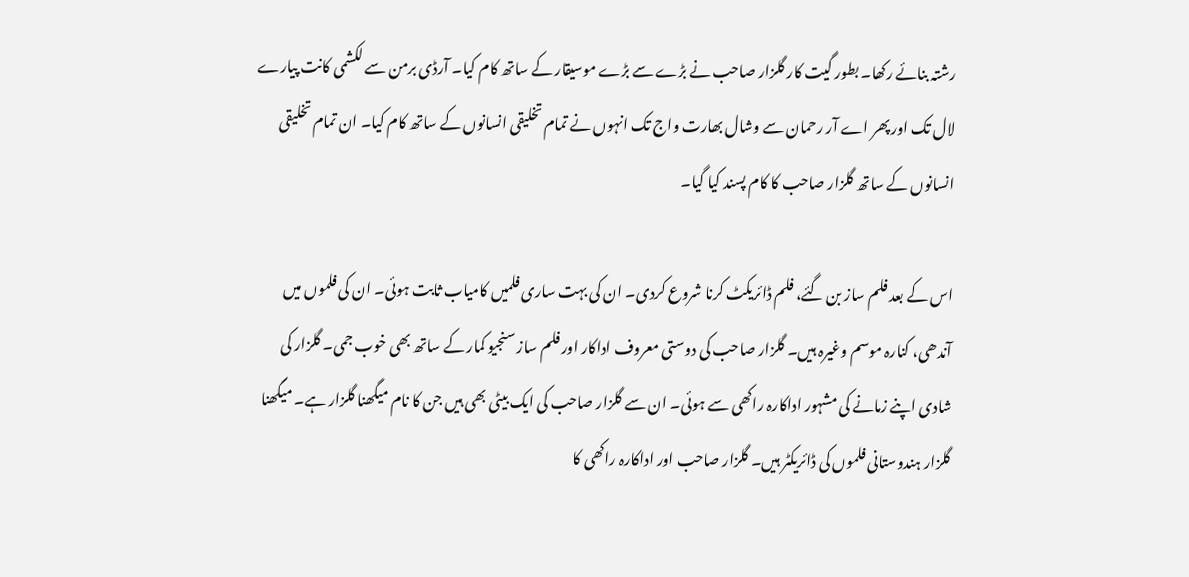رشتہ بنائے رکھا۔ بطور گیت کار گلزار صاحب نے بڑے سے بڑے موسیقار کے ساتھ کام کیا۔ آرڈی برمن سے لکشمی کانت پیارے لال تک اور پھر اے آر رحمان سے وشال بھارت واج تک انہوں نے تمام تخلیقی انسانوں کے ساتھ کام کیا۔ ان تمام تخلیقی انسانوں کے ساتھ گلزار صاحب کا کام پسند کیا گیا۔

اس کے بعد فلم ساز بن گئے، فلم ڈائریکٹ کرنا شروع کردی۔ ان کی بہت ساری فلمیں کامیاب ثابت ہوئی۔ ان کی فلموں میں آندھی، کنارہ موسم وغیرہ ہیں۔ گلزار صاحب کی دوستی معروف اداکار اور فلم ساز سنجیو کمار کے ساتھ بھی خوب جمی۔ گلزار کی شادی اپنے زمانے کی مشہور اداکارہ راکھی سے ہوئی۔ ان سے گلزار صاحب کی ایک بیٹی بھی ہیں جن کا نام میگھنا گلزار ہے۔ میگھنا گلزار ہندوستانی فلموں کی ڈائریکٹر ہیں۔ گلزار صاحب اور اداکارہ راکھی کا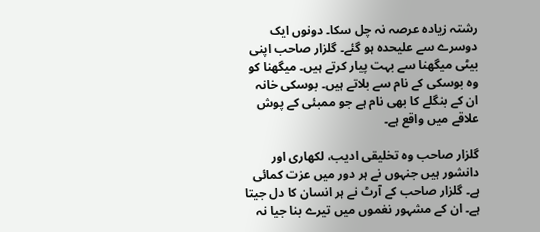رشتہ زیادہ عرصہ نہ چل سکا۔ دونوں ایک دوسرے سے علیحدہ ہو گئے۔ گلزار صاحب اپنی بیٹی میگھنا سے بہت پیار کرتے ہیں۔ میگھنا کو وہ بوسکی کے نام سے بلاتے ہیں۔ بوسکی خانہ ان کے بنگلے کا بھی نام ہے جو ممبئی کے پوش علاقے میں واقع ہے۔

گلزار صاحب وہ تخلیقی ادیب، لکھاری اور دانشور ہیں جنہوں نے ہر دور میں عزت کمائی ہے۔ گلزار صاحب کے آرٹ نے ہر انسان کا دل جیتا ہے۔ ان کے مشہور نغموں میں تیرے بنا جیا نہ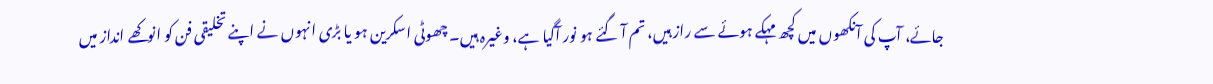جائے، آپ کی آنکھوں میں کچھ مہکے ہوئے سے راز ہیں، تم آ گئے ہو نور آگیا ہے، وغیرہ ہیں۔ چھوٹی اسکرین ہو یا بڑی انہوں نے اپنے تخلیقی فن کو انوکھے انداز میں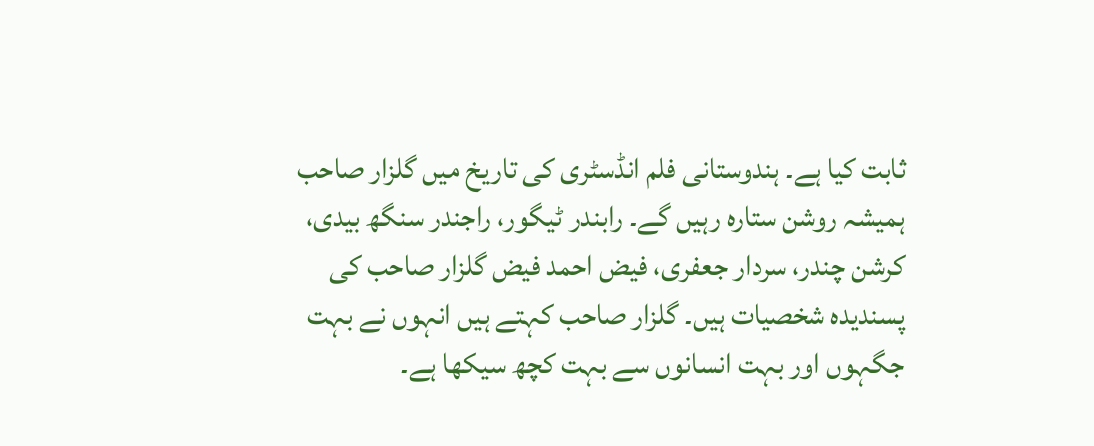ثابت کیا ہے۔ ہندوستانی فلم انڈسٹری کی تاریخ میں گلزار صاحب ہمیشہ روشن ستارہ رہیں گے۔ رابندر ٹیگور، راجندر سنگھ بیدی، کرشن چندر، سردار جعفری، فیض احمد فیض گلزار صاحب کی پسندیدہ شخصیات ہیں۔ گلزار صاحب کہتے ہیں انہوں نے بہت جگہوں اور بہت انسانوں سے بہت کچھ سیکھا ہے۔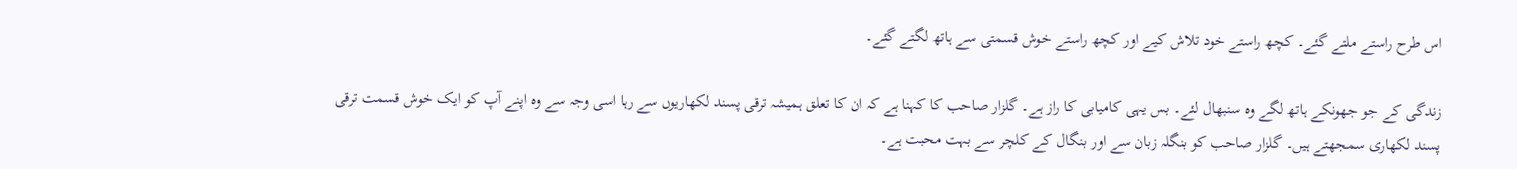اس طرح راستے ملتے گئے۔ کچھ راستے خود تلاش کیے اور کچھ راستے خوش قسمتی سے ہاتھ لگتے گئے۔

زندگی کے جو جھونکے ہاتھ لگے وہ سنبھال لئے۔ بس یہی کامیابی کا راز ہے۔ گلزار صاحب کا کہنا ہے کہ ان کا تعلق ہمیشہ ترقی پسند لکھاریوں سے رہا اسی وجہ سے وہ اپنے آپ کو ایک خوش قسمت ترقی پسند لکھاری سمجھتے ہیں۔ گلزار صاحب کو بنگلہ زبان سے اور بنگال کے کلچر سے بہت محبت ہے۔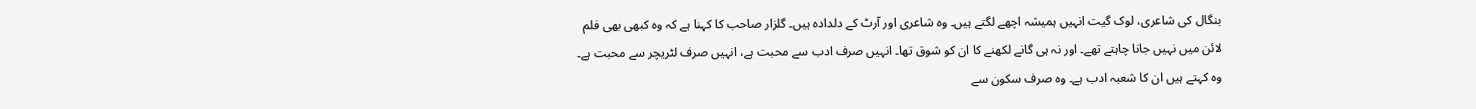بنگال کی شاعری، لوک گیت انہیں ہمیشہ اچھے لگتے ہیں۔ وہ شاعری اور آرٹ کے دلدادہ ہیں۔ گلزار صاحب کا کہنا ہے کہ وہ کبھی بھی فلم لائن میں نہیں جانا چاہتے تھے۔ اور نہ ہی گانے لکھنے کا ان کو شوق تھا۔ انہیں صرف ادب سے محبت ہے، انہیں صرف لٹریچر سے محبت ہے۔ وہ کہتے ہیں ان کا شعبہ ادب ہے۔ وہ صرف سکون سے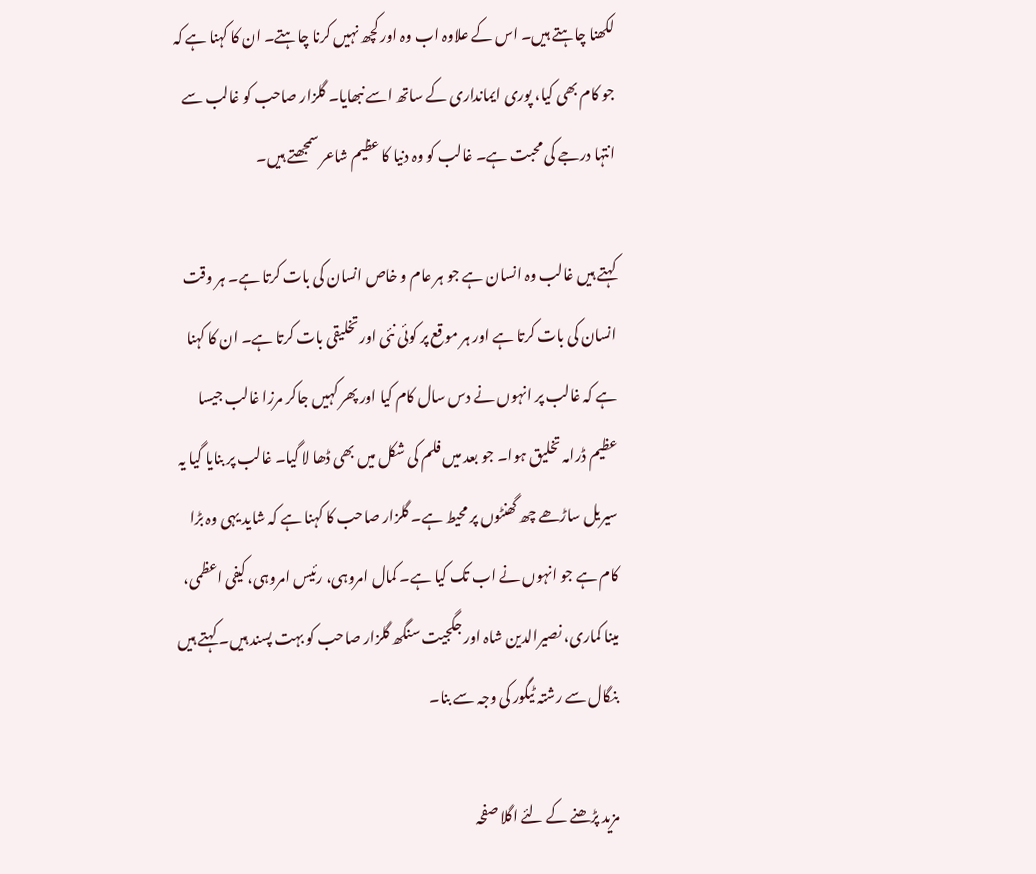لکھنا چاہتے ہیں۔ اس کے علاوہ اب وہ اور کچھ نہیں کرنا چاہتے۔ ان کا کہنا ہے کہ جو کام بھی کیا، پوری ایمانداری کے ساتھ اسے نبھایا۔ گلزار صاحب کو غالب سے انتہا درجے کی محبت ہے۔ غالب کو وہ دنیا کا عظیم شاعر سمجھتے ہیں۔

کہتے ہیں غالب وہ انسان ہے جو ہر عام و خاص انسان کی بات کرتا ہے۔ ہر وقت انسان کی بات کرتا ہے اور ہر موقع پر کوئی نئی اور تخلیقی بات کرتا ہے۔ ان کا کہنا ہے کہ غالب پر انہوں نے دس سال کام کیا اور پھر کہیں جاکر مرزا غالب جیسا عظیم ڈرامہ تخلیق ہوا۔ جو بعد میں فلم کی شکل میں بھی ڈھا لا گیا۔ غالب پر بنایا گیا یہ سیریل ساڑھے چھ گھنٹوں پر محیط ہے۔ گلزار صاحب کا کہنا ہے کہ شاید یہی وہ بڑا کام ہے جو انہوں نے اب تک کیا ہے۔ کمال امروہی، رئیس امروہی، کیفی اعظمی، مینا کماری، نصیرالدین شاہ اور جگجیت سنگھ گلزار صاحب کو بہت پسند ہیں۔ کہتے ہیں بنگال سے رشتہ ٹیگور کی وجہ سے بنا۔

مزید پڑھنے کے لئے اگلا صفحہ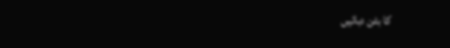کا بٹن دبائیں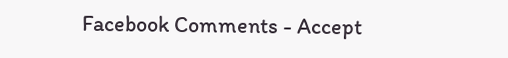Facebook Comments - Accept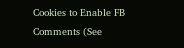Cookies to Enable FB Comments (See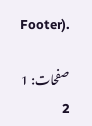Footer).

صفحات: 1 2